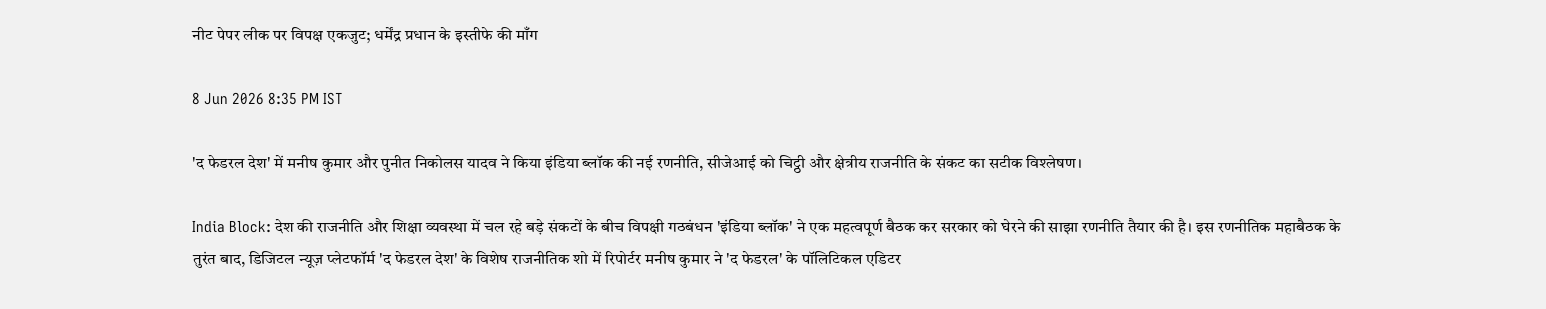नीट पेपर लीक पर विपक्ष एकजुट; धर्मेंद्र प्रधान के इस्तीफे की माँग

8 Jun 2026 8:35 PM IST

'द फेडरल देश' में मनीष कुमार और पुनीत निकोलस यादव ने किया इंडिया ब्लॉक की नई रणनीति, सीजेआई को चिट्ठी और क्षेत्रीय राजनीति के संकट का सटीक विश्लेषण।

India Block: देश की राजनीति और शिक्षा व्यवस्था में चल रहे बड़े संकटों के बीच विपक्षी गठबंधन 'इंडिया ब्लॉक' ने एक महत्वपूर्ण बैठक कर सरकार को घेरने की साझा रणनीति तैयार की है। इस रणनीतिक महाबैठक के तुरंत बाद, डिजिटल न्यूज़ प्लेटफॉर्म 'द फेडरल देश' के विशेष राजनीतिक शो में रिपोर्टर मनीष कुमार ने 'द फेडरल' के पॉलिटिकल एडिटर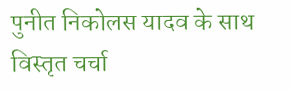पुनीत निकोलस यादव के साथ विस्तृत चर्चा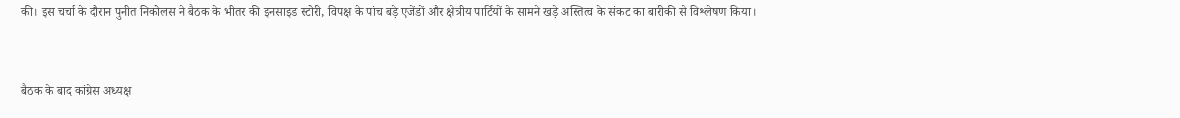की। इस चर्चा के दौरान पुनीत निकोलस ने बैठक के भीतर की इनसाइड स्टोरी, विपक्ष के पांच बड़े एजेंडों और क्षेत्रीय पार्टियों के सामने खड़े अस्तित्व के संकट का बारीकी से विश्लेषण किया।


बैठक के बाद कांग्रेस अध्यक्ष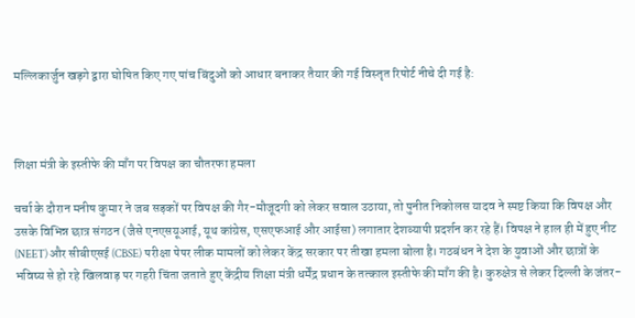मल्लिकार्जुन खड़गे द्वारा घोषित किए गए पांच बिंदुओं को आधार बनाकर तैयार की गई विस्तृत रिपोर्ट नीचे दी गई है:



शिक्षा मंत्री के इस्तीफे की माँग पर विपक्ष का चौतरफा हमला

चर्चा के दौरान मनीष कुमार ने जब सड़कों पर विपक्ष की गैर-मौजूदगी को लेकर सवाल उठाया, तो पुनीत निकोलस यादव ने स्पष्ट किया कि विपक्ष और उसके विभिन्न छात्र संगठन (जैसे एनएसयूआई, यूथ कांग्रेस, एसएफआई और आईसा) लगातार देशव्यापी प्रदर्शन कर रहे हैं। विपक्ष ने हाल ही में हुए नीट (NEET) और सीबीएसई (CBSE) परीक्षा पेपर लीक मामलों को लेकर केंद्र सरकार पर तीखा हमला बोला है। गठबंधन ने देश के युवाओं और छात्रों के भविष्य से हो रहे खिलवाड़ पर गहरी चिंता जताते हुए केंद्रीय शिक्षा मंत्री धर्मेंद्र प्रधान के तत्काल इस्तीफे की माँग की है। कुरुक्षेत्र से लेकर दिल्ली के जंतर-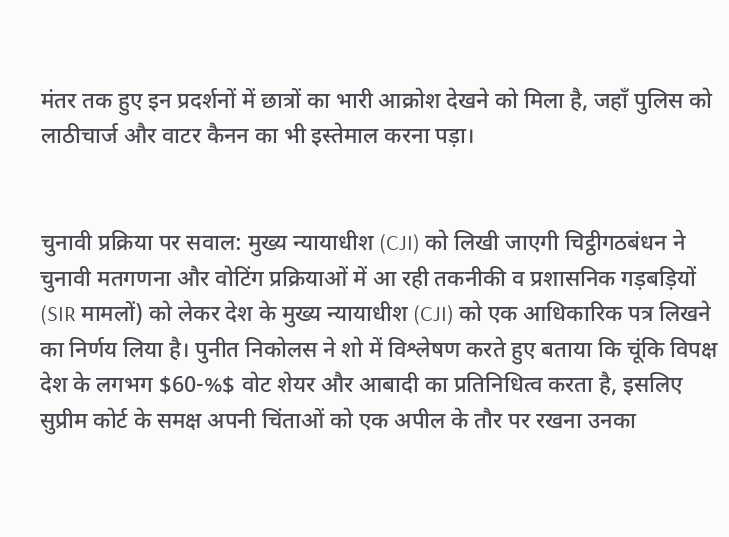मंतर तक हुए इन प्रदर्शनों में छात्रों का भारी आक्रोश देखने को मिला है, जहाँ पुलिस को लाठीचार्ज और वाटर कैनन का भी इस्तेमाल करना पड़ा।


चुनावी प्रक्रिया पर सवाल: मुख्य न्यायाधीश (CJI) को लिखी जाएगी चिट्ठीगठबंधन ने चुनावी मतगणना और वोटिंग प्रक्रियाओं में आ रही तकनीकी व प्रशासनिक गड़बड़ियों (SIR मामलों) को लेकर देश के मुख्य न्यायाधीश (CJI) को एक आधिकारिक पत्र लिखने का निर्णय लिया है। पुनीत निकोलस ने शो में विश्लेषण करते हुए बताया कि चूंकि विपक्ष देश के लगभग $60-%$ वोट शेयर और आबादी का प्रतिनिधित्व करता है, इसलिए सुप्रीम कोर्ट के समक्ष अपनी चिंताओं को एक अपील के तौर पर रखना उनका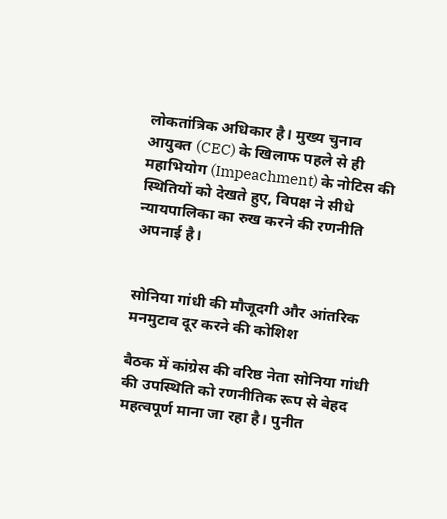लोकतांत्रिक अधिकार है। मुख्य चुनाव आयुक्त (CEC) के खिलाफ पहले से ही महाभियोग (Impeachment) के नोटिस की स्थितियों को देखते हुए, विपक्ष ने सीधे न्यायपालिका का रुख करने की रणनीति अपनाई है।


सोनिया गांधी की मौजूदगी और आंतरिक मनमुटाव दूर करने की कोशिश

बैठक में कांग्रेस की वरिष्ठ नेता सोनिया गांधी की उपस्थिति को रणनीतिक रूप से बेहद महत्वपूर्ण माना जा रहा है। पुनीत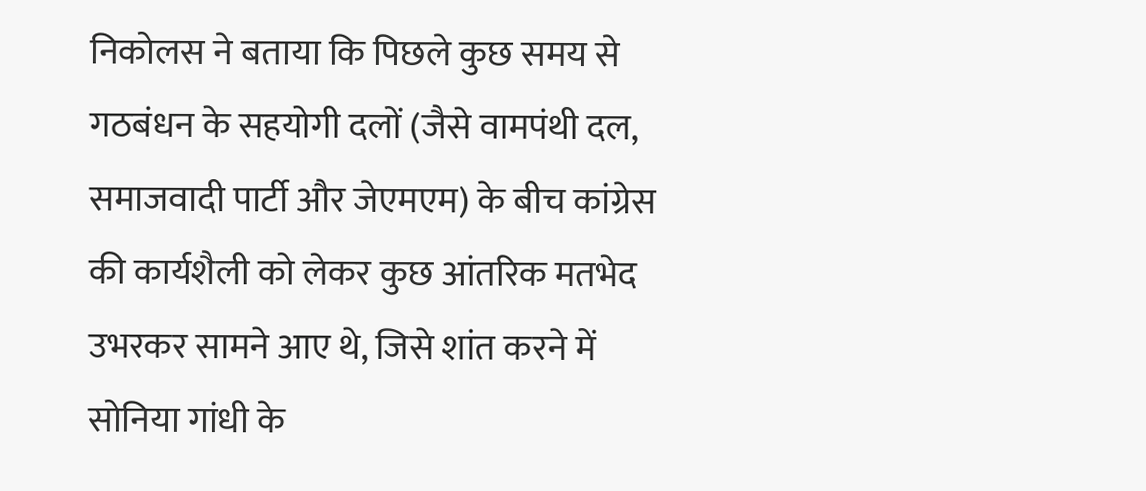निकोलस ने बताया कि पिछले कुछ समय से गठबंधन के सहयोगी दलों (जैसे वामपंथी दल, समाजवादी पार्टी और जेएमएम) के बीच कांग्रेस की कार्यशैली को लेकर कुछ आंतरिक मतभेद उभरकर सामने आए थे, जिसे शांत करने में सोनिया गांधी के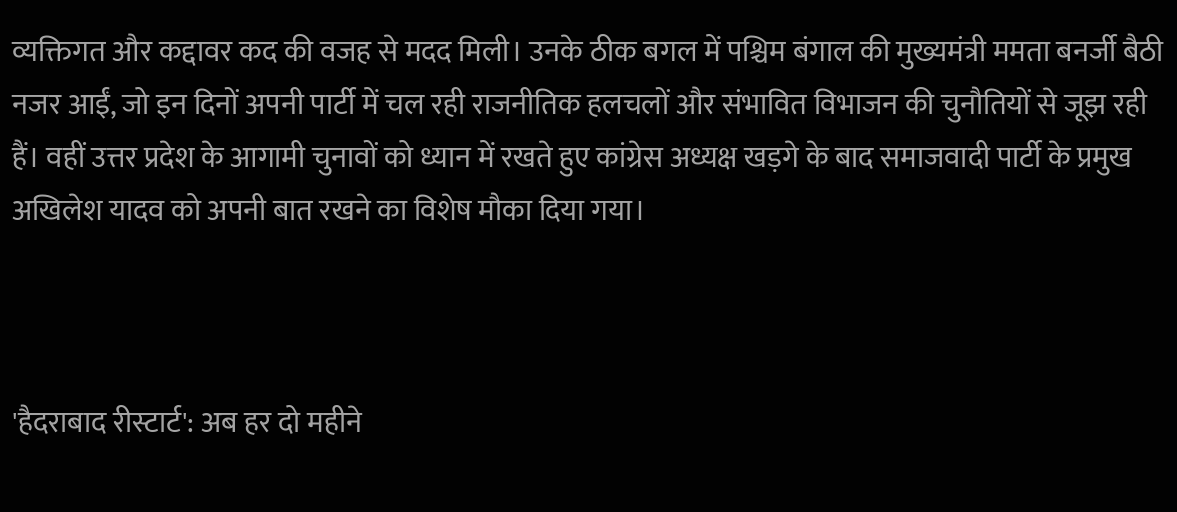व्यक्तिगत और कद्दावर कद की वजह से मदद मिली। उनके ठीक बगल में पश्चिम बंगाल की मुख्यमंत्री ममता बनर्जी बैठी नजर आईं, जो इन दिनों अपनी पार्टी में चल रही राजनीतिक हलचलों और संभावित विभाजन की चुनौतियों से जूझ रही हैं। वहीं उत्तर प्रदेश के आगामी चुनावों को ध्यान में रखते हुए कांग्रेस अध्यक्ष खड़गे के बाद समाजवादी पार्टी के प्रमुख अखिलेश यादव को अपनी बात रखने का विशेष मौका दिया गया।



'हैदराबाद रीस्टार्ट': अब हर दो महीने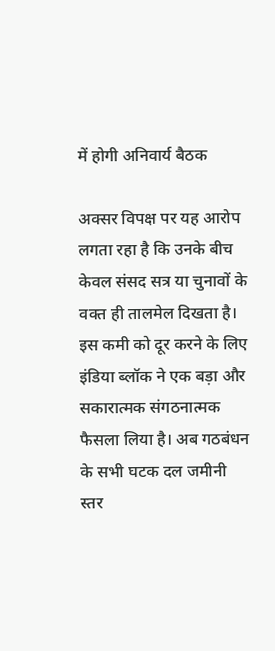में होगी अनिवार्य बैठक

अक्सर विपक्ष पर यह आरोप लगता रहा है कि उनके बीच केवल संसद सत्र या चुनावों के वक्त ही तालमेल दिखता है। इस कमी को दूर करने के लिए इंडिया ब्लॉक ने एक बड़ा और सकारात्मक संगठनात्मक फैसला लिया है। अब गठबंधन के सभी घटक दल जमीनी स्तर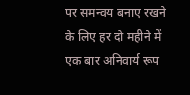पर समन्वय बनाए रखने के लिए हर दो महीने में एक बार अनिवार्य रूप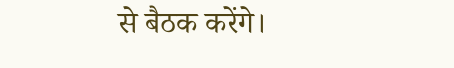से बैठक करेंगे।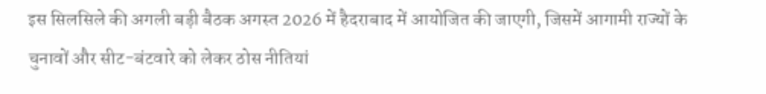इस सिलसिले की अगली बड़ी बैठक अगस्त 2026 में हैदराबाद में आयोजित की जाएगी, जिसमें आगामी राज्यों के चुनावों और सीट-बंटवारे को लेकर ठोस नीतियां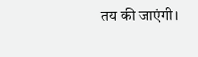तय की जाएंगी।